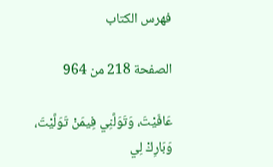فهرس الكتاب

الصفحة 218 من 964

عَافَيْتَ، وَتَوَلَّنِي فِيمَنْ تَوَلَّيْتَ، وَبَارِكْ لِي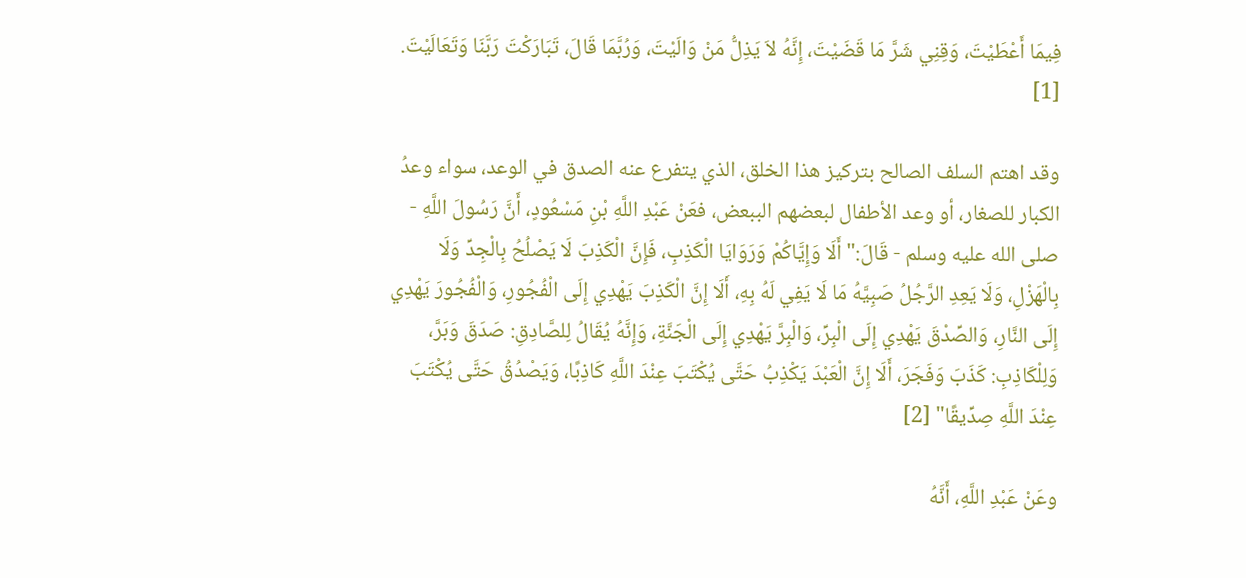فِيمَا أَعْطَيْتَ، وَقِنِي شَرَّ مَا قَضَيْتَ، إِنَّهُ لاَ يَذِلُّ مَنْ وَالَيْتَ، وَرُبَّمَا قَالَ، تَبَارَكْتَ رَبَّنَا وَتَعَالَيْتَ. [1]

وقد اهتم السلف الصالح بتركيز هذا الخلق، الذي يتفرع عنه الصدق في الوعد، سواء وعدُ الكبار للصغار، أو وعد الأطفال لبعضهم الببعض، فعَنْ عَبْدِ اللَّهِ بْنِ مَسْعُودٍ، أَنَّ رَسُولَ اللَّهِ - صلى الله عليه وسلم - قَالَ:"أَلَا وَإِيَّاكُمْ وَرَوَايَا الْكَذِبِ، فَإِنَّ الْكَذِبَ لَا يَصْلُحُ بِالْجِدِّ وَلَا بِالْهَزْلِ، وَلَا يَعِدِ الرَّجُلُ صَبِيَّهُ مَا لَا يَفِي لَهُ بِهِ، أَلَا إِنَّ الْكَذِبَ يَهْدِي إِلَى الْفُجُورِ، وَالْفُجُورَ يَهْدِي إِلَى النَّارِ، وَالصِّدْقَ يَهْدِي إِلَى الْبِرِّ، وَالْبِرَّ يَهْدِي إِلَى الْجَنَّةِ، وَإِنَّهُ يُقَالُ لِلصَّادِقِ: صَدَقَ وَبَرَّ، وَلِلْكَاذِبِ: كَذَبَ وَفَجَرَ، أَلَا إِنَّ الْعَبْدَ يَكْذِبُ حَتَّى يُكْتَبَ عِنْدَ اللَّهِ كَاذِبًا، وَيَصْدُقُ حَتَّى يُكْتَبَ عِنْدَ اللَّهِ صِدِّيقًا" [2]

وعَنْ عَبْدِ اللَّهِ، أَنَّهُ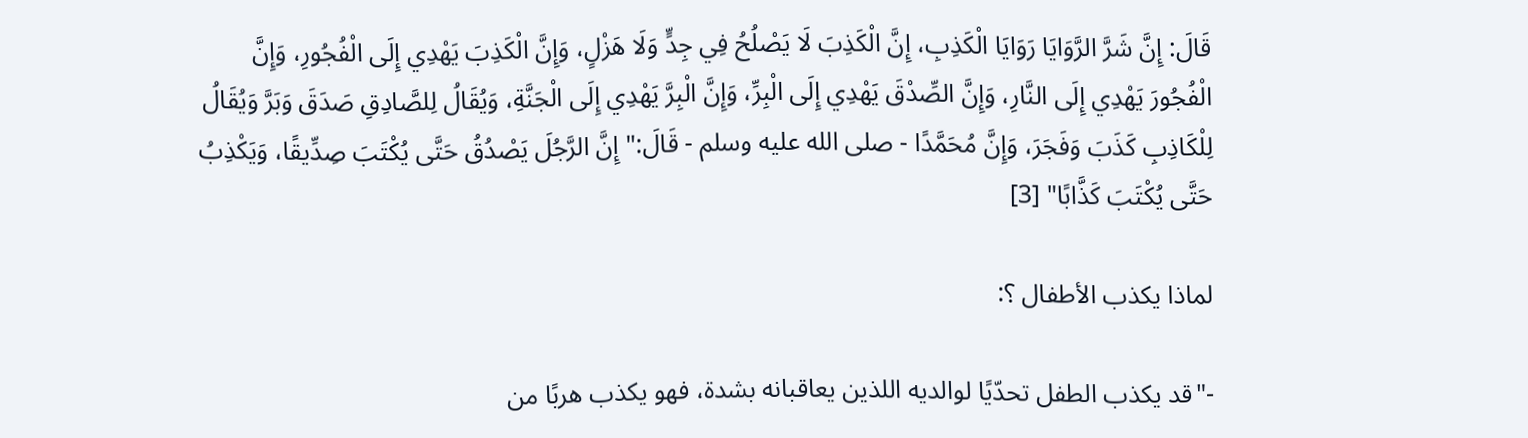قَالَ: إِنَّ شَرَّ الرَّوَايَا رَوَايَا الْكَذِبِ، إِنَّ الْكَذِبَ لَا يَصْلُحُ فِي جِدٍّ وَلَا هَزْلٍ، وَإِنَّ الْكَذِبَ يَهْدِي إِلَى الْفُجُورِ، وَإِنَّ الْفُجُورَ يَهْدِي إِلَى النَّارِ، وَإِنَّ الصِّدْقَ يَهْدِي إِلَى الْبِرِّ، وَإِنَّ الْبِرَّ يَهْدِي إِلَى الْجَنَّةِ، وَيُقَالُ لِلصَّادِقِ صَدَقَ وَبَرَّ وَيُقَالُ لِلْكَاذِبِ كَذَبَ وَفَجَرَ، وَإِنَّ مُحَمَّدًا - صلى الله عليه وسلم - قَالَ:"إِنَّ الرَّجُلَ يَصْدُقُ حَتَّى يُكْتَبَ صِدِّيقًا، وَيَكْذِبُ حَتَّى يُكْتَبَ كَذَّابًا" [3]

لماذا يكذب الأطفال ؟:

-"قد يكذب الطفل تحدّيًا لوالديه اللذين يعاقبانه بشدة، فهو يكذب هربًا من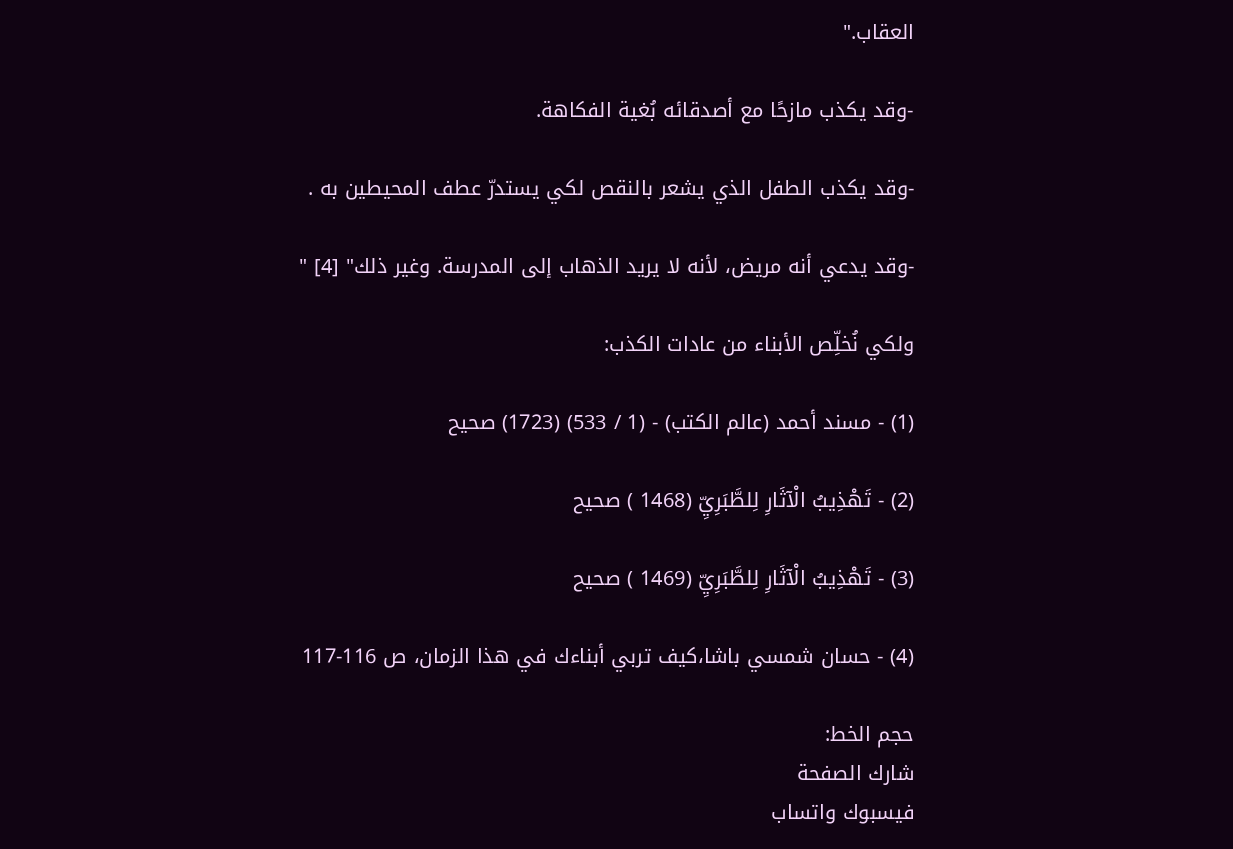العقاب."

-وقد يكذب مازحًا مع أصدقائه بُغية الفكاهة.

-وقد يكذب الطفل الذي يشعر بالنقص لكي يستدرّ عطف المحيطين به .

-وقد يدعي أنه مريض، لأنه لا يريد الذهاب إلى المدرسة. وغير ذلك" [4] "

ولكي نُخلِّص الأبناء من عادات الكذب:

(1) - مسند أحمد (عالم الكتب) - (1 / 533) (1723) صحيح

(2) - تَهْذِيبُ الْآثَارِ لِلطَّبَرِيِّ (1468 ) صحيح

(3) - تَهْذِيبُ الْآثَارِ لِلطَّبَرِيِّ (1469 ) صحيح

(4) - حسان شمسي باشا،كيف تربي أبناءك في هذا الزمان، ص 116-117

حجم الخط:
شارك الصفحة
فيسبوك واتساب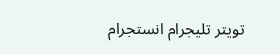تويتر تليجرام انستجرام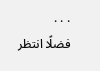. . .
فضلًا انتظر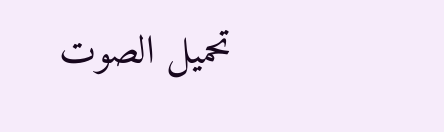تحميل الصوت